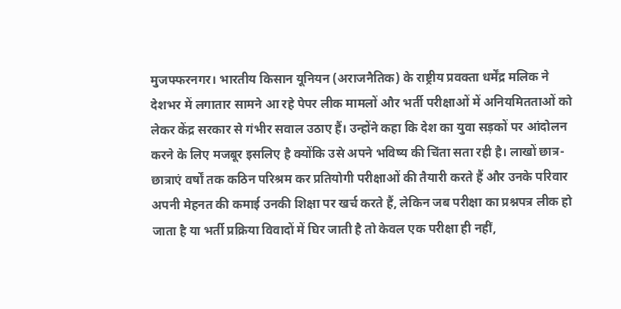मुजफ्फरनगर। भारतीय किसान यूनियन (अराजनैतिक) के राष्ट्रीय प्रवक्ता धर्मेंद्र मलिक ने देशभर में लगातार सामने आ रहे पेपर लीक मामलों और भर्ती परीक्षाओं में अनियमितताओं को लेकर केंद्र सरकार से गंभीर सवाल उठाए हैं। उन्होंने कहा कि देश का युवा सड़कों पर आंदोलन करने के लिए मजबूर इसलिए है क्योंकि उसे अपने भविष्य की चिंता सता रही है। लाखों छात्र-छात्राएं वर्षों तक कठिन परिश्रम कर प्रतियोगी परीक्षाओं की तैयारी करते हैं और उनके परिवार अपनी मेहनत की कमाई उनकी शिक्षा पर खर्च करते हैं, लेकिन जब परीक्षा का प्रश्नपत्र लीक हो जाता है या भर्ती प्रक्रिया विवादों में घिर जाती है तो केवल एक परीक्षा ही नहीं,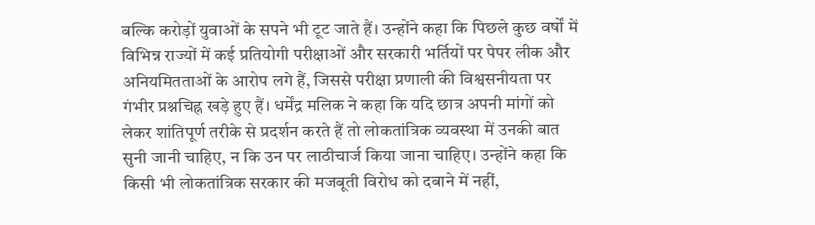बल्कि करोड़ों युवाओं के सपने भी टूट जाते हैं। उन्होंने कहा कि पिछले कुछ वर्षों में विभिन्न राज्यों में कई प्रतियोगी परीक्षाओं और सरकारी भर्तियों पर पेपर लीक और अनियमितताओं के आरोप लगे हैं, जिससे परीक्षा प्रणाली की विश्वसनीयता पर गंभीर प्रश्नचिह्न खड़े हुए हैं। धर्मेंद्र मलिक ने कहा कि यदि छात्र अपनी मांगों को लेकर शांतिपूर्ण तरीके से प्रदर्शन करते हैं तो लोकतांत्रिक व्यवस्था में उनकी बात सुनी जानी चाहिए, न कि उन पर लाठीचार्ज किया जाना चाहिए। उन्होंने कहा कि किसी भी लोकतांत्रिक सरकार की मजबूती विरोध को दबाने में नहीं,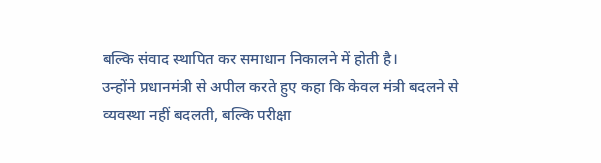बल्कि संवाद स्थापित कर समाधान निकालने में होती है।
उन्होंने प्रधानमंत्री से अपील करते हुए कहा कि केवल मंत्री बदलने से व्यवस्था नहीं बदलती, बल्कि परीक्षा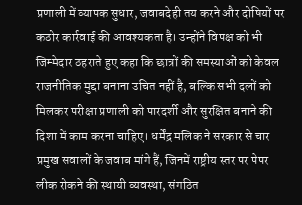प्रणाली में व्यापक सुधार, जवाबदेही तय करने और दोषियों पर कठोर कार्रवाई की आवश्यकता है। उन्होंने विपक्ष को भी जिम्मेदार ठहराते हुए कहा कि छात्रों की समस्याओं को केवल राजनीतिक मुद्दा बनाना उचित नहीं है, बल्कि सभी दलों को मिलकर परीक्षा प्रणाली को पारदर्शी और सुरक्षित बनाने की दिशा में काम करना चाहिए। धर्मेंद्र मलिक ने सरकार से चार प्रमुख सवालों के जवाब मांगे हैं, जिनमें राष्ट्रीय स्तर पर पेपर लीक रोकने की स्थायी व्यवस्था, संगठित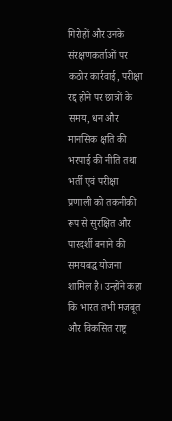गिरोहों और उनके संरक्षणकर्ताओं पर कठोर कार्रवाई, परीक्षा रद्द होने पर छात्रों के समय, धन और मानसिक क्षति की भरपाई की नीति तथा भर्ती एवं परीक्षा प्रणाली को तकनीकी रूप से सुरक्षित और पारदर्शी बनाने की समयबद्ध योजना शामिल है। उन्होंने कहा कि भारत तभी मजबूत और विकसित राष्ट्र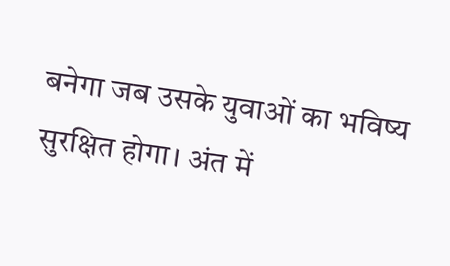बनेगा जब उसके युवाओं का भविष्य सुरक्षित होगा। अंत में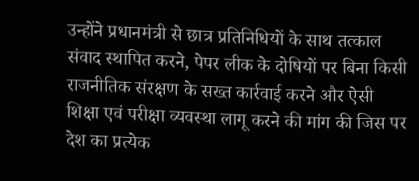उन्होंने प्रधानमंत्री से छात्र प्रतिनिधियों के साथ तत्काल संवाद स्थापित करने, पेपर लीक के दोषियों पर बिना किसी राजनीतिक संरक्षण के सख्त कार्रवाई करने और ऐसी शिक्षा एवं परीक्षा व्यवस्था लागू करने की मांग की जिस पर देश का प्रत्येक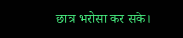छात्र भरोसा कर सके।